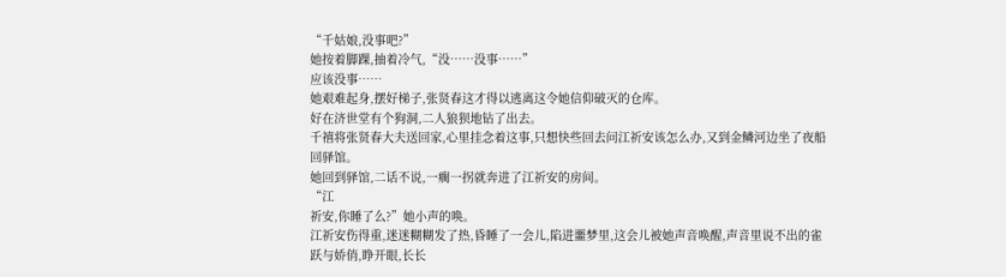“千姑娘,没事吧?”
她按着脚踝,抽着冷气,“没……没事……”
应该没事……
她艰难起身,摆好梯子,张贤春这才得以逃离这令她信仰破灭的仓库。
好在济世堂有个狗洞,二人狼狈地钻了出去。
千禧将张贤春大夫送回家,心里挂念着这事,只想快些回去问江祈安该怎么办,又到金鳞河边坐了夜船回驿馆。
她回到驿馆,二话不说,一瘸一拐就奔进了江祈安的房间。
“江
祈安,你睡了么?”她小声的唤。
江祈安伤得重,迷迷糊糊发了热,昏睡了一会儿,陷进噩梦里,这会儿被她声音唤醒,声音里说不出的雀跃与娇俏,睁开眼,长长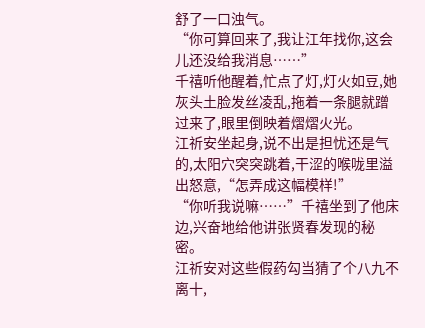舒了一口浊气。
“你可算回来了,我让江年找你,这会儿还没给我消息……”
千禧听他醒着,忙点了灯,灯火如豆,她灰头土脸发丝凌乱,拖着一条腿就蹭过来了,眼里倒映着熠熠火光。
江祈安坐起身,说不出是担忧还是气的,太阳穴突突跳着,干涩的喉咙里溢出怒意,“怎弄成这幅模样!”
“你听我说嘛……”千禧坐到了他床边,兴奋地给他讲张贤春发现的秘密。
江祈安对这些假药勾当猜了个八九不离十,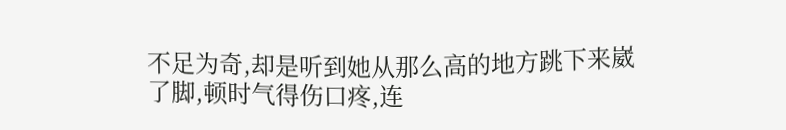不足为奇,却是听到她从那么高的地方跳下来崴了脚,顿时气得伤口疼,连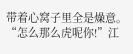带着心窝子里全是燥意。
“怎么那么虎呢你!”江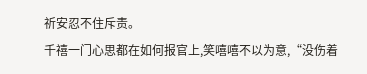祈安忍不住斥责。
千禧一门心思都在如何报官上,笑嘻嘻不以为意,“没伤着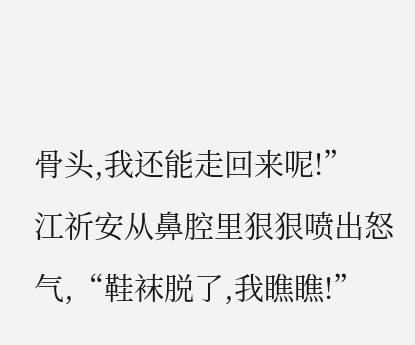骨头,我还能走回来呢!”
江祈安从鼻腔里狠狠喷出怒气,“鞋袜脱了,我瞧瞧!”